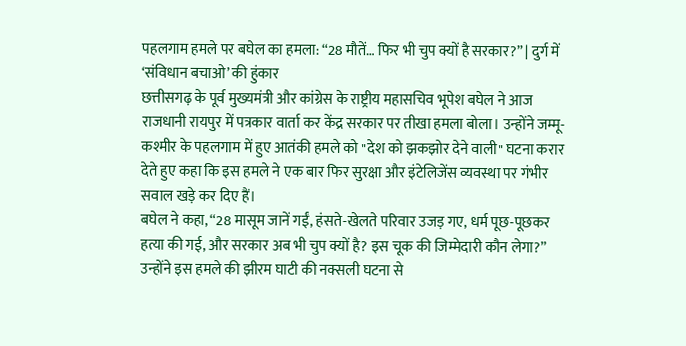पहलगाम हमले पर बघेल का हमला: “28 मौतें… फिर भी चुप क्यों है सरकार?” | दुर्ग में ‘संविधान बचाओ’ की हुंकार
छत्तीसगढ़ के पूर्व मुख्यमंत्री और कांग्रेस के राष्ट्रीय महासचिव भूपेश बघेल ने आज राजधानी रायपुर में पत्रकार वार्ता कर केंद्र सरकार पर तीखा हमला बोला। उन्होंने जम्मू-कश्मीर के पहलगाम में हुए आतंकी हमले को "देश को झकझोर देने वाली" घटना करार देते हुए कहा कि इस हमले ने एक बार फिर सुरक्षा और इंटेलिजेंस व्यवस्था पर गंभीर सवाल खड़े कर दिए हैं।
बघेल ने कहा, “28 मासूम जानें गईं, हंसते-खेलते परिवार उजड़ गए, धर्म पूछ-पूछकर हत्या की गई, और सरकार अब भी चुप क्यों है? इस चूक की जिम्मेदारी कौन लेगा?”
उन्होंने इस हमले की झीरम घाटी की नक्सली घटना से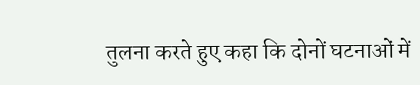तुलना करते हुए कहा कि दोनों घटनाओं में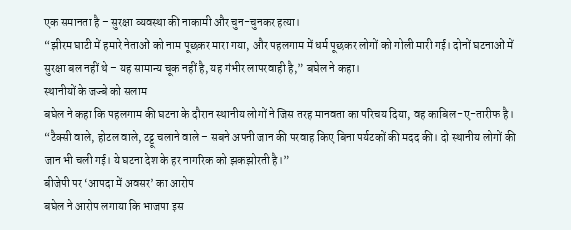एक समानता है – सुरक्षा व्यवस्था की नाकामी और चुन-चुनकर हत्या।
“झीरम घाटी में हमारे नेताओं को नाम पूछकर मारा गया, और पहलगाम में धर्म पूछकर लोगों को गोली मारी गई। दोनों घटनाओं में सुरक्षा बल नहीं थे – यह सामान्य चूक नहीं है, यह गंभीर लापरवाही है,” बघेल ने कहा।
स्थानीयों के जज्बे को सलाम
बघेल ने कहा कि पहलगाम की घटना के दौरान स्थानीय लोगों ने जिस तरह मानवता का परिचय दिया, वह काबिल-ए-तारीफ है। “टैक्सी वाले, होटल वाले, टट्टू चलाने वाले – सबने अपनी जान की परवाह किए बिना पर्यटकों की मदद की। दो स्थानीय लोगों की जान भी चली गई। ये घटना देश के हर नागरिक को झकझोरती है।”
बीजेपी पर ‘आपदा में अवसर’ का आरोप
बघेल ने आरोप लगाया कि भाजपा इस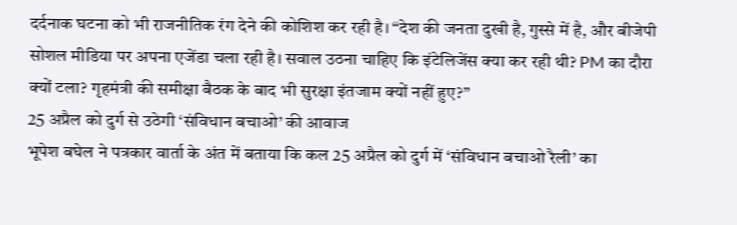दर्दनाक घटना को भी राजनीतिक रंग देने की कोशिश कर रही है। “देश की जनता दुखी है, गुस्से में है, और बीजेपी सोशल मीडिया पर अपना एजेंडा चला रही है। सवाल उठना चाहिए कि इंटेलिजेंस क्या कर रही थी? PM का दौरा क्यों टला? गृहमंत्री की समीक्षा बैठक के बाद भी सुरक्षा इंतजाम क्यों नहीं हुए?”
25 अप्रैल को दुर्ग से उठेगी ‘संविधान बचाओ’ की आवाज
भूपेश बघेल ने पत्रकार वार्ता के अंत में बताया कि कल 25 अप्रैल को दुर्ग में ‘संविधान बचाओ रैली’ का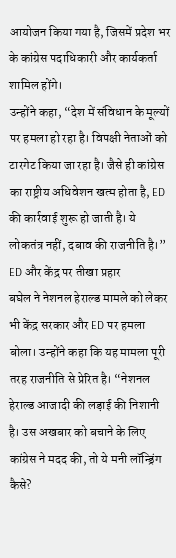आयोजन किया गया है, जिसमें प्रदेश भर के कांग्रेस पदाधिकारी और कार्यकर्ता शामिल होंगे।
उन्होंने कहा, “देश में संविधान के मूल्यों पर हमला हो रहा है। विपक्षी नेताओं को टारगेट किया जा रहा है। जैसे ही कांग्रेस का राष्ट्रीय अधिवेशन खत्म होता है, ED की कार्रवाई शुरू हो जाती है। ये लोकतंत्र नहीं, दबाव की राजनीति है।”
ED और केंद्र पर तीखा प्रहार
बघेल ने नेशनल हेराल्ड मामले को लेकर भी केंद्र सरकार और ED पर हमला बोला। उन्होंने कहा कि यह मामला पूरी तरह राजनीति से प्रेरित है। “नेशनल हेराल्ड आजादी की लड़ाई की निशानी है। उस अखबार को बचाने के लिए कांग्रेस ने मदद की, तो ये मनी लॉन्ड्रिंग कैसे?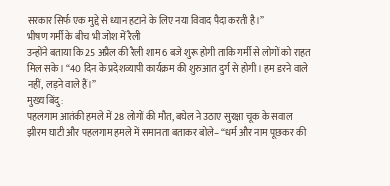सरकार सिर्फ एक मुद्दे से ध्यान हटाने के लिए नया विवाद पैदा करती है।”
भीषण गर्मी के बीच भी जोश में रैली
उन्होंने बताया कि 25 अप्रैल की रैली शाम 6 बजे शुरू होगी ताकि गर्मी से लोगों को राहत मिल सके। “40 दिन के प्रदेशव्यापी कार्यक्रम की शुरुआत दुर्ग से होगी। हम डरने वाले नहीं, लड़ने वाले हैं।”
मुख्य बिंदु:
पहलगाम आतंकी हमले में 28 लोगों की मौत, बघेल ने उठाए सुरक्षा चूक के सवाल
झीरम घाटी और पहलगाम हमले में समानता बताकर बोले– “धर्म और नाम पूछकर की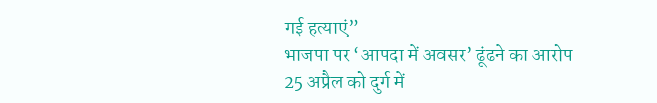गई हत्याएं”
भाजपा पर ‘आपदा में अवसर’ ढूंढने का आरोप
25 अप्रैल को दुर्ग में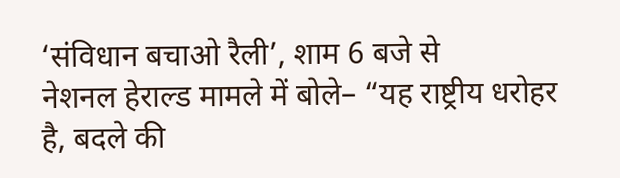‘संविधान बचाओ रैली’, शाम 6 बजे से
नेशनल हेराल्ड मामले में बोले– “यह राष्ट्रीय धरोहर है, बदले की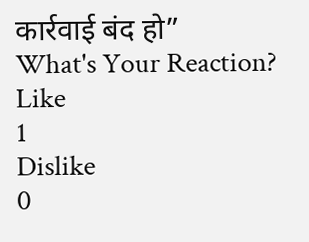कार्रवाई बंद हो”
What's Your Reaction?
Like
1
Dislike
0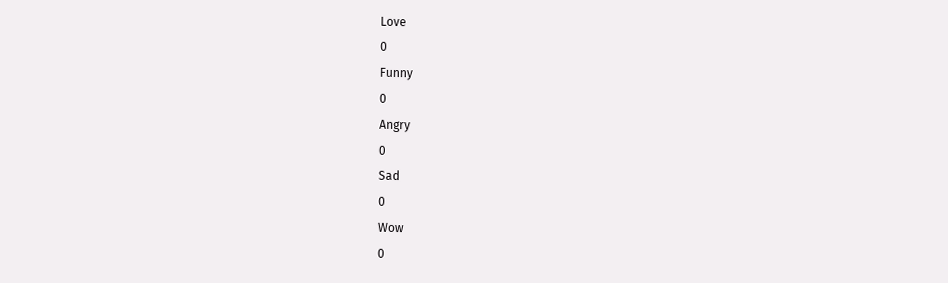Love
0
Funny
0
Angry
0
Sad
0
Wow
0